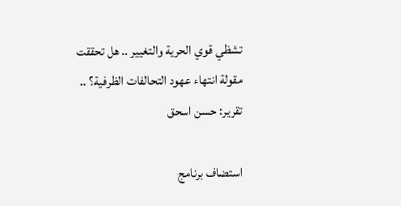تشظي قوي الحرية والتغيير .. هل تحققت مقولة انتهاء عهود التحالفات الظرفية؟ .. تقرير: حسن اسحق

استضاف برنامج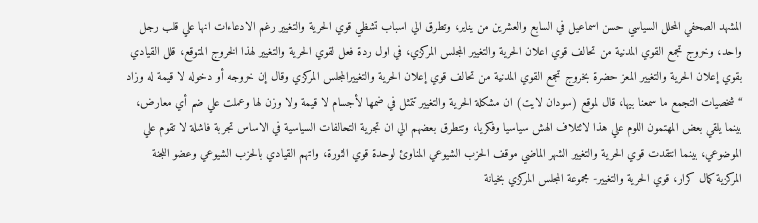المشهد الصحفي المحلل السياسي حسن اسماعيل في السابع والعشرين من يناير، وتطرق الي اسباب تشظي قوي الحرية والتغيير رغم الادعاءات انها علي قلب رجل واحد، وخروج تجمع القوي المدنية من تحالف قوي اعلان الحرية والتغيير المجلس المركزي، في اول ردة فعل لقوي الحرية والتغيير لهذا الخروج المتوقع، قلل القيادي بقوي إعلان الحرية والتغيير المعز حضرة بخروج تجمع القوي المدنية من تحالف قوي إعلان الحرية والتغييرالمجلس المركزي وقال إن خروجه أو دخوله لا قيمة له وزاد “شخصيات التجمع ما سمعنا بيها، قال لموقع (سودان لايت) ان مشكلة الحرية والتغيير تتمثل في ضمها لأجسام لا قيمة ولا وزن لها وعملت علي ضم أي معارض، بينما يلقي بعض المهتمون اللوم علي هذا لائتلاف الهش سياسيا وفكريا، وتتطرق بعضهم الي ان تجرية التحالفات السياسية في الاساس تجربة فاشلة لا تقوم علي الموضوعي، بينما انتقدت قوي الحرية والتغيير الشهر الماضي موقف الحزب الشيوعي المناوئ لوحدة قوي الثورة، واتهم القيادي بالحزب الشيوعي وعضو اللجنة المركزية كمال كرار، قوي الحرية والتغيير- مجموعة المجلس المركزي بخيانة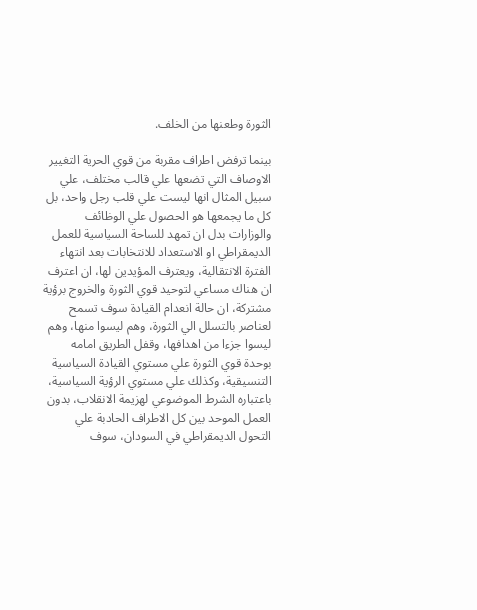الثورة وطعنها من الخلف.

بينما ترفض اطراف مقربة من قوي الحرية التغيير الاوصاف التي تضعها علي قالب مختلف، علي سبيل المثال انها ليست علي قلب رجل واحد، بل كل ما يجمعها هو الحصول علي الوظائف والوزارات بدل ان تمهد للساحة السياسية للعمل الديمقراطي او الاستعداد للانتخابات بعد انتهاء الفترة الانتقالية، ويعترف المؤيدين لها، ان اعترف ان هناك مساعي لتوحيد قوي الثورة والخروج برؤية مشتركة، ان حالة انعدام القيادة سوف تسمح لعناصر بالتسلل الي الثورة، وهم ليسوا منها، وهم ليسوا جزءا من اهدافها، وقفل الطريق امامه بوحدة قوي الثورة علي مستوي القيادة السياسية التنسيقية، وكذلك علي مستوي الرؤية السياسية، باعتباره الشرط الموضوعي لهزيمة الانقلاب، بدون العمل الموحد بين كل الاطراف الحادبة علي التحول الديمقراطي في السودان، سوف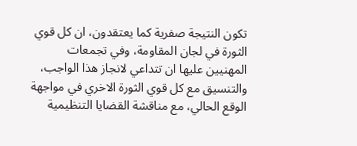تكون النتيجة صفرية كما يعتقدون، ان كل قوي الثورة في لجان المقاومة، وفي تجمعات المهنيين عليها ان تتداعي لانجاز هذا الواجب، والتنسيق مع كل قوي الثورة الاخري في مواجهة الوقع الحالي، مع مناقشة القضايا التنظيمية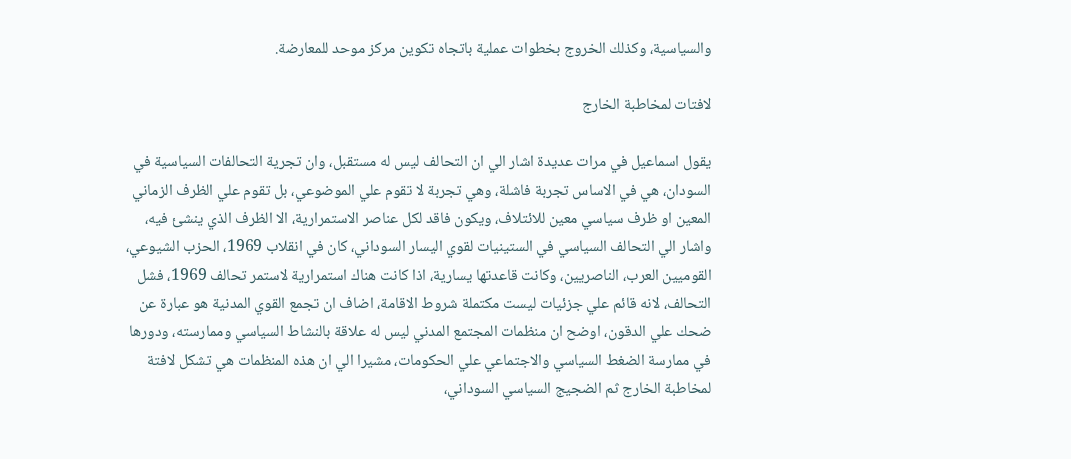والسياسية، وكذلك الخروج بخطوات عملية باتجاه تكوين مركز موحد للمعارضة.

لافتات لمخاطبة الخارج

يقول اسماعيل في مرات عديدة اشار الي ان التحالف ليس له مستقبل، وان تجرية التحالفات السياسية في السودان، هي في الاساس تجربة فاشلة، وهي تجربة لا تقوم علي الموضوعي، بل تقوم علي الظرف الزماني المعين او ظرف سياسي معين للائتلاف، ويكون فاقد لكل عناصر الاستمرارية، الا الظرف الذي ينشئ فيه، واشار الي التحالف السياسي في الستينيات لقوي اليسار السوداني، كان في انقلاب 1969، الحزب الشيوعي، القوميين العرب، الناصريين، وكانت قاعدتها يسارية، اذا كانت هناك استمرارية لاستمر تحالف 1969، فشل التحالف، لانه قائم علي جزئيات ليست مكتملة شروط الاقامة، اضاف ان تجمع القوي المدنية هو عبارة عن ضحك علي الدقون، اوضح ان منظمات المجتمع المدني ليس له علاقة بالنشاط السياسي وممارسته، ودورها في ممارسة الضغط السياسي والاجتماعي علي الحكومات، مشيرا الي ان هذه المنظمات هي تشكل لافتة لمخاطبة الخارج ثم الضجيج السياسي السوداني،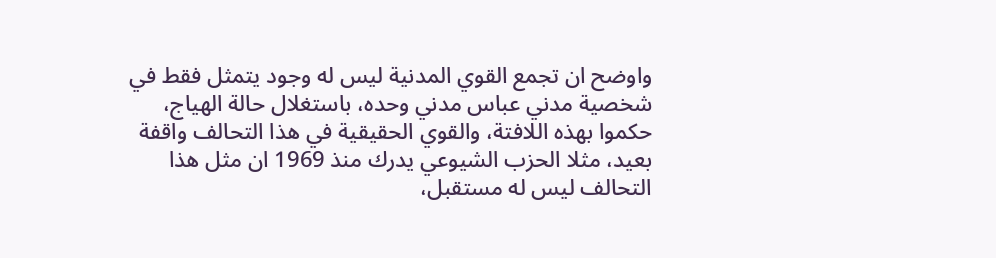واوضح ان تجمع القوي المدنية ليس له وجود يتمثل فقط في شخصية مدني عباس مدني وحده، باستغلال حالة الهياج، حكموا بهذه اللافتة، والقوي الحقيقية في هذا التحالف واقفة بعيد، مثلا الحزب الشيوعي يدرك منذ 1969 ان مثل هذا التحالف ليس له مستقبل،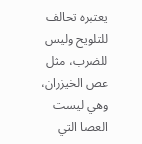يعتبره تحالف للتلويح وليس للضرب، مثل عص الخيزران، وهي ليست العصا التي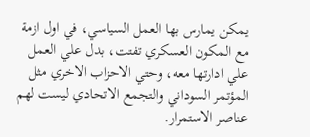يمكن يمارس بها العمل السياسي، في اول ازمة مع المكون العسكري تفتت، بدل علي العمل علي ادارتها معه، وحتي الاحزاب الاخري مثل المؤتمر السوداني والتجمع الاتحادي ليست لهم عناصر الاستمرار.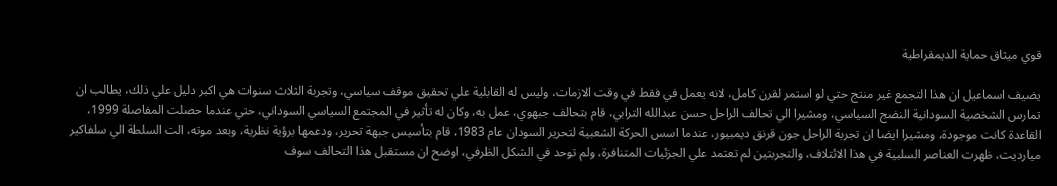قوي ميثاق حماية الديمقراطية

يضيف اسماعيل ان هذا التجمع غير منتج حتي لو استمر لقرن كامل، لانه يعمل في فقط في وقت الازمات، وليس له القابلية علي تحقيق موقف سياسي، وتجربة الثلاث سنوات هي اكبر دليل علي ذلك، يطالب ان تمارس الشخصية السودانية النضج السياسي، ومشيرا الي تحالف الراحل حسن عبدالله الترابي، قام بتحالف جبهوي، عمل به، وكان له تأثير في المجتمع السياسي السوداني، حتي عندما حصلت المفاصلة 1999، القاعدة كانت موجودة، ومشيرا ايضا ان تجربة الراحل جون قرنق ديمبيور، عندما اسس الحركة الشعبية لتحرير السودان عام 1983، قام بتأسيس جبهة تحرير، ودعمها برؤية نظرية، وبعد موته، الت السلطة الي سلفاكير ميارديت، ظهرت العناصر السلبية في هذا الائتلاف، والتجربتين لم تعتمد علي الجزئيات المتنافرة، ولم توحد في الشكل الظرفي، اوضح ان مستقبل هذا التحالف سوف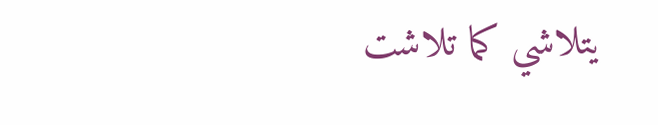يتلاشي كما تلاشت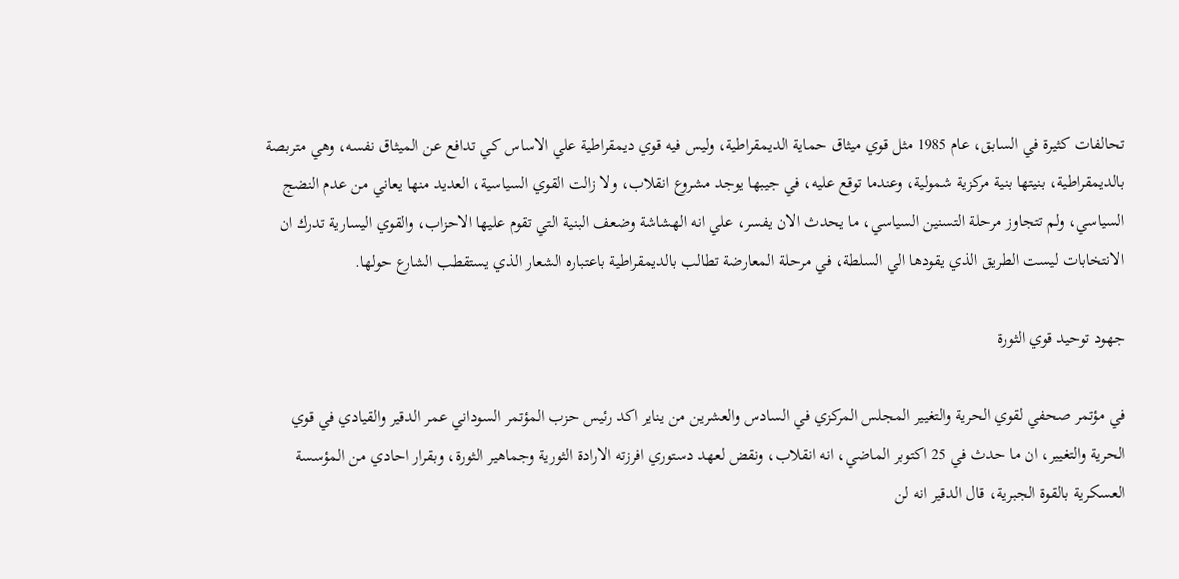تحالفات كثيرة في السابق، عام 1985 مثل قوي ميثاق حماية الديمقراطية، وليس فيه قوي ديمقراطية علي الاساس كي تدافع عن الميثاق نفسه، وهي متربصة بالديمقراطية، بنيتها بنية مركزية شمولية، وعندما توقع عليه، في جيبها يوجد مشروع انقلاب، ولا زالت القوي السياسية، العديد منها يعاني من عدم النضج السياسي، ولم تتجاوز مرحلة التسنين السياسي، ما يحدث الان يفسر، علي انه الهشاشة وضعف البنية التي تقوم عليها الاحزاب، والقوي اليسارية تدرك ان الانتخابات ليست الطريق الذي يقودها الي السلطة، في مرحلة المعارضة تطالب بالديمقراطية باعتباره الشعار الذي يستقطب الشارع حولها.

جهود توحيد قوي الثورة

في مؤتمر صحفي لقوي الحرية والتغيير المجلس المركزي في السادس والعشرين من يناير اكد رئيس حزب المؤتمر السوداني عمر الدقير والقيادي في قوي الحرية والتغيير، ان ما حدث في 25 اكتوبر الماضي، انه انقلاب، ونقض لعهد دستوري افرزته الارادة الثورية وجماهير الثورة، وبقرار احادي من المؤسسة العسكرية بالقوة الجبرية، قال الدقير انه لن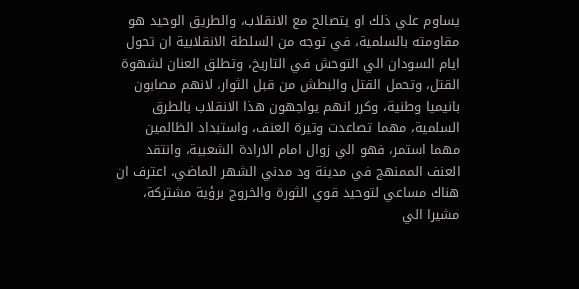يساوم علي ذلك او يتصالح مع الانقلاب، والطريق الوحيد هو مقاومته بالسلمية، في توجه من السلطة الانقلابية ان تحول ايام السودان الي التوحش في التاريخ، وتطلق العنان لشهوة القتل، وتحمل القتل والبطش من قبل الثوار، لانهم مصابون بانيميا وطنية، وكرر انهم يواجهون هذا الانقلاب بالطرق السلمية، مهما تصاعدت وتيرة العنف، واستبداد الظالمين مهما استمر، فهو الي زوال امام الارادة الشعبية، وانتقد العنف الممنهج في مدينة ود مدني الشهر الماضي، اعترف ان هناك مساعي لتوحيد قوي الثورة والخروج برؤية مشتركة، مشيرا الي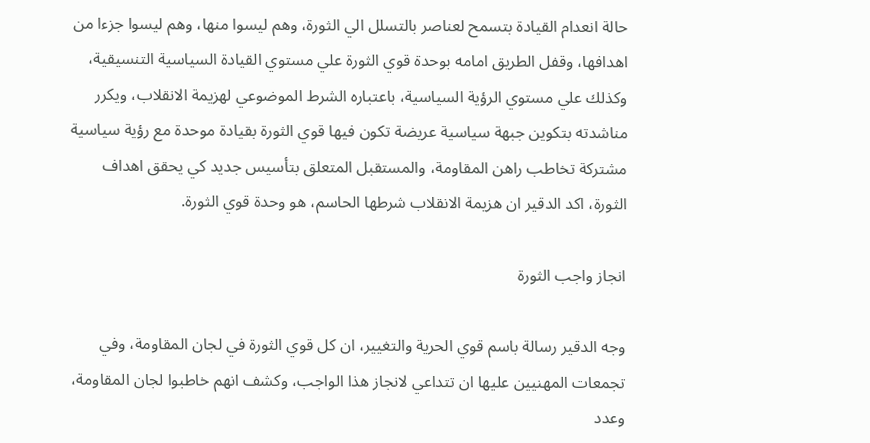حالة انعدام القيادة بتسمح لعناصر بالتسلل الي الثورة، وهم ليسوا منها، وهم ليسوا جزءا من اهدافها، وقفل الطريق امامه بوحدة قوي الثورة علي مستوي القيادة السياسية التنسيقية، وكذلك علي مستوي الرؤية السياسية، باعتباره الشرط الموضوعي لهزيمة الانقلاب، ويكرر مناشدته بتكوين جبهة سياسية عريضة تكون فيها قوي الثورة بقيادة موحدة مع رؤية سياسية مشتركة تخاطب راهن المقاومة، والمستقبل المتعلق بتأسيس جديد كي يحقق اهداف الثورة، اكد الدقير ان هزيمة الانقلاب شرطها الحاسم، هو وحدة قوي الثورة.

انجاز واجب الثورة

وجه الدقير رسالة باسم قوي الحرية والتغيير، ان كل قوي الثورة في لجان المقاومة، وفي تجمعات المهنيين عليها ان تتداعي لانجاز هذا الواجب، وكشف انهم خاطبوا لجان المقاومة، وعدد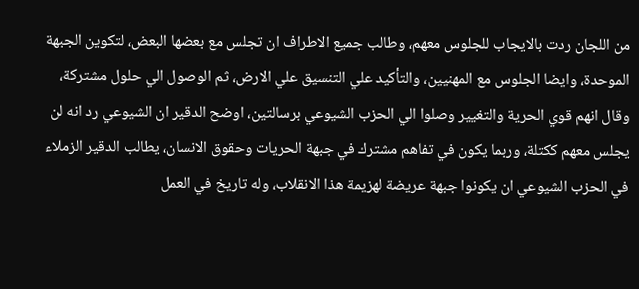من اللجان ردت بالايجاب للجلوس معهم، وطالب جميع الاطراف ان تجلس مع بعضها البعض، لتكوين الجبهة الموحدة، وايضا الجلوس مع المهنيين، والتأكيد علي التنسيق علي الارض، ثم الوصول الي حلول مشتركة، وقال انهم قوي الحرية والتغيير وصلوا الي الحزب الشيوعي برسالتين، اوضح الدقير ان الشيوعي رد انه لن يجلس معهم ككتلة، وربما يكون في تفاهم مشترك في جبهة الحريات وحقوق الانسان، يطالب الدقير الزملاء في الحزب الشيوعي ان يكونوا جبهة عريضة لهزيمة هذا الانقلاب، وله تاريخ في العمل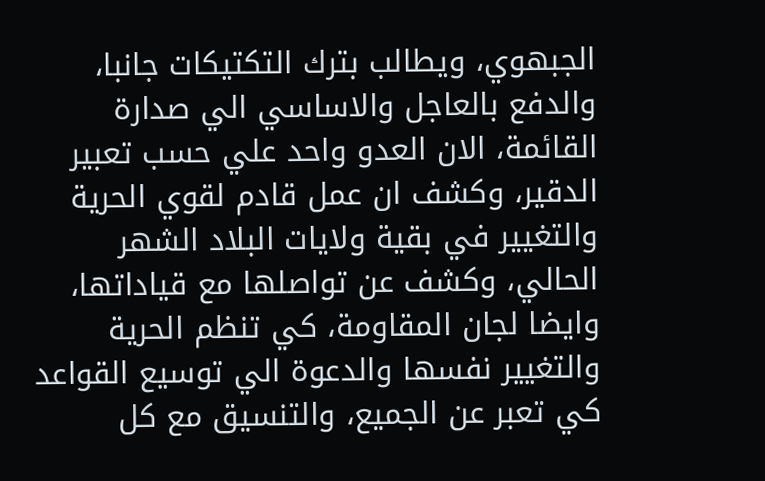الجبهوي، ويطالب بترك التكتيكات جانبا، والدفع بالعاجل والاساسي الي صدارة القائمة، الان العدو واحد علي حسب تعبير الدقير، وكشف ان عمل قادم لقوي الحرية والتغيير في بقية ولايات البلاد الشهر الحالي، وكشف عن تواصلها مع قياداتها، وايضا لجان المقاومة، كي تنظم الحرية والتغيير نفسها والدعوة الي توسيع القواعد كي تعبر عن الجميع، والتنسيق مع كل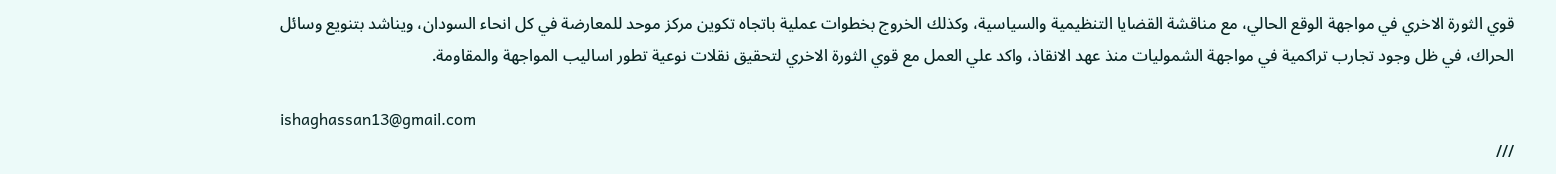قوي الثورة الاخري في مواجهة الوقع الحالي، مع مناقشة القضايا التنظيمية والسياسية، وكذلك الخروج بخطوات عملية باتجاه تكوين مركز موحد للمعارضة في كل انحاء السودان، ويناشد بتنويع وسائل الحراك، في ظل وجود تجارب تراكمية في مواجهة الشموليات منذ عهد الانقاذ، واكد علي العمل مع قوي الثورة الاخري لتحقيق نقلات نوعية تطور اساليب المواجهة والمقاومة.

ishaghassan13@gmail.com
///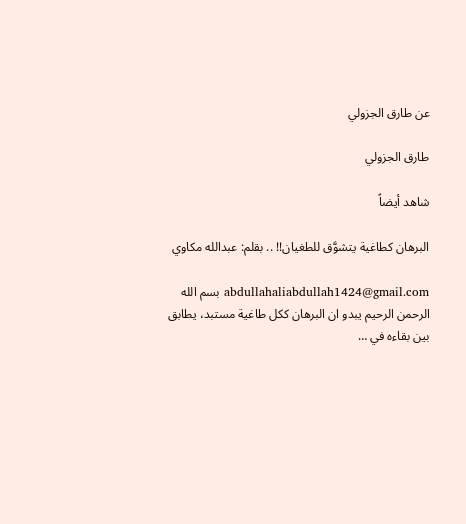عن طارق الجزولي

طارق الجزولي

شاهد أيضاً

البرهان كطاغية يتشوَّق للطغيان!! .. بقلم: عبدالله مكاوي

abdullahaliabdullah1424@gmail.com بسم الله الرحمن الرحيم يبدو ان البرهان ككل طاغية مستبد، يطابق بين بقاءه في …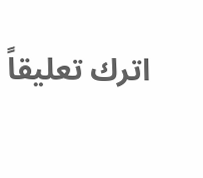اترك تعليقاً